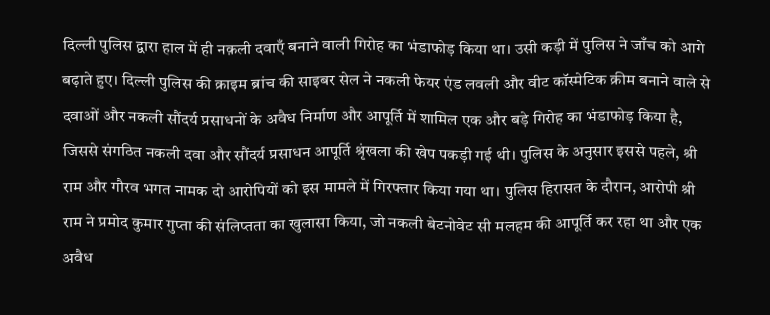दिल्ली पुलिस द्वारा हाल में ही नक़ली दवाएँ बनाने वाली गिरोह का भंडाफोड़ किया था। उसी कड़ी में पुलिस ने जाँच को आगे बढ़ाते हुए। दिल्ली पुलिस की क्राइम ब्रांच की साइबर सेल ने नकली फेयर एंड लवली और वीट कॉस्मेटिक क्रीम बनाने वाले से दवाओं और नकली सौंदर्य प्रसाधनों के अवैध निर्माण और आपूर्ति में शामिल एक और बड़े गिरोह का भंडाफोड़ किया है, जिससे संगठित नकली दवा और सौंदर्य प्रसाधन आपूर्ति श्रृंखला की खेप पकड़ी गई थी। पुलिस के अनुसार इससे पहले, श्री राम और गौरव भगत नामक दो आरोपियों को इस मामले में गिरफ्तार किया गया था। पुलिस हिरासत के दौरान, आरोपी श्री राम ने प्रमोद कुमार गुप्ता की संलिप्तता का खुलासा किया, जो नकली बेटनोवेट सी मलहम की आपूर्ति कर रहा था और एक अवैध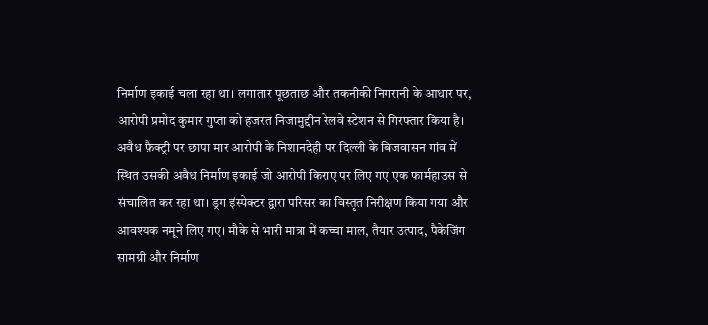निर्माण इकाई चला रहा था। लगातार पूछताछ और तकनीकी निगरानी के आधार पर, आरोपी प्रमोद कुमार गुप्ता को हजरत निजामुद्दीन रेलवे स्टेशन से गिरफ्तार किया है। अवैध फ़ैक्ट्री पर छापा मार आरोपी के निशानदेही पर दिल्ली के बिजवासन गांव में स्थित उसकी अवैध निर्माण इकाई जो आरोपी किराए पर लिए गए एक फार्महाउस से संचालित कर रहा था। ड्रग इंस्पेक्टर द्वारा परिसर का विस्तृत निरीक्षण किया गया और आवश्यक नमूने लिए गए। मौके से भारी मात्रा में कच्चा माल, तैयार उत्पाद, पैकेजिंग सामग्री और निर्माण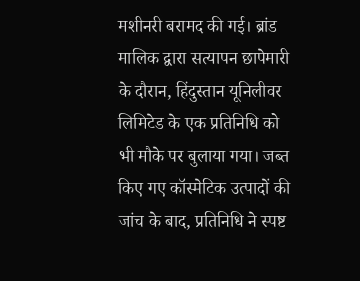मशीनरी बरामद की गई। ब्रांड मालिक द्वारा सत्यापन छापेमारी के दौरान, हिंदुस्तान यूनिलीवर लिमिटेड के एक प्रतिनिधि को भी मौके पर बुलाया गया। जब्त किए गए कॉस्मेटिक उत्पादों की जांच के बाद, प्रतिनिधि ने स्पष्ट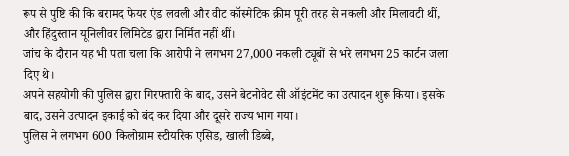रूप से पुष्टि की कि बरामद फेयर एंड लवली और वीट कॉस्मेटिक क्रीम पूरी तरह से नकली और मिलावटी थीं, और हिंदुस्तान यूनिलीवर लिमिटेड द्वारा निर्मित नहीं थीं।
जांच के दौरान यह भी पता चला कि आरोपी ने लगभग 27,000 नकली ट्यूबों से भरे लगभग 25 कार्टन जला दिए थे।
अपने सहयोगी की पुलिस द्वारा गिरफ्तारी के बाद, उसने बेटनोवेट सी ऑइंटमेंट का उत्पादन शुरू किया। इसके बाद, उसने उत्पादन इकाई को बंद कर दिया और दूसरे राज्य भाग गया।
पुलिस ने लगभग 600 किलोग्राम स्टीयरिक एसिड, खाली डिब्बे,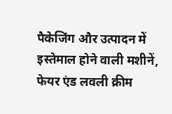पैकेजिंग और उत्पादन में इस्तेमाल होने वाली मशीनें, फेयर एंड लवली क्रीम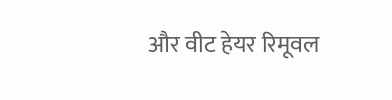और वीट हेयर रिमूवल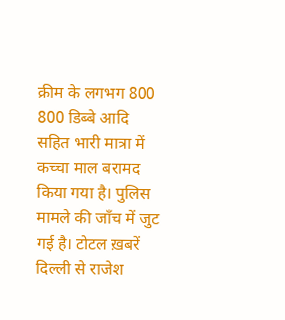क्रीम के लगभग 800 800 डिब्बे आदि सहित भारी मात्रा में कच्चा माल बरामद किया गया है। पुलिस मामले की जाँच में जुट गई है। टोटल ख़बरें दिल्ली से राजेश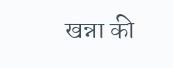खन्ना की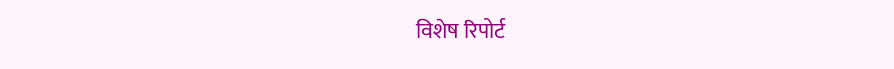विशेष रिपोर्ट